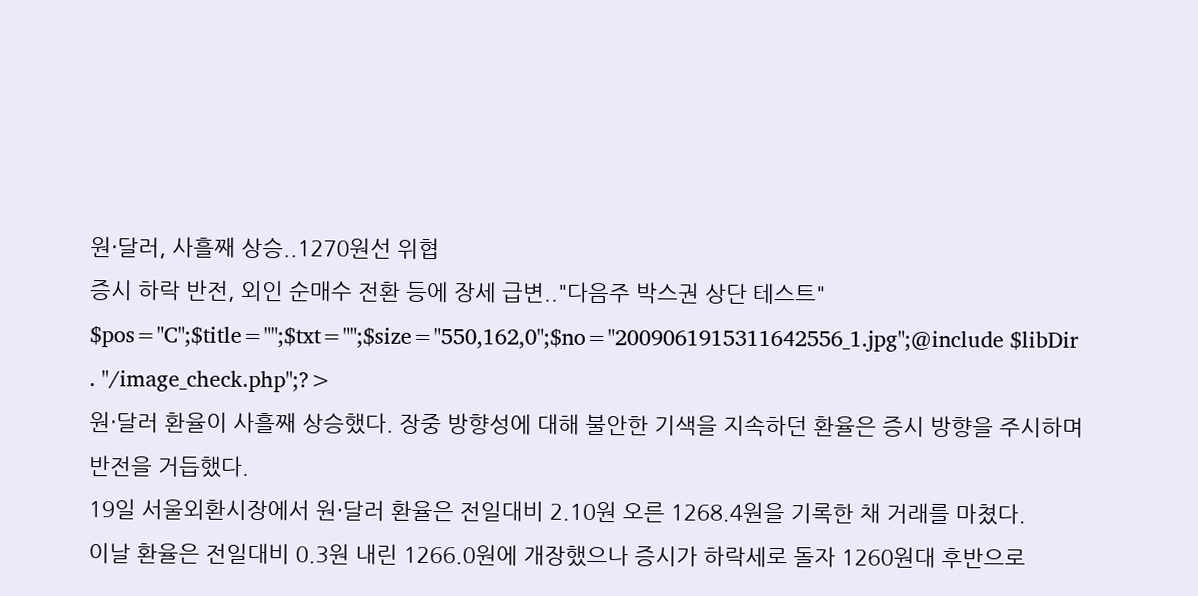원·달러, 사흘째 상승..1270원선 위협
증시 하락 반전, 외인 순매수 전환 등에 장세 급변.."다음주 박스권 상단 테스트"
$pos="C";$title="";$txt="";$size="550,162,0";$no="2009061915311642556_1.jpg";@include $libDir . "/image_check.php";?>
원·달러 환율이 사흘째 상승했다. 장중 방향성에 대해 불안한 기색을 지속하던 환율은 증시 방향을 주시하며 반전을 거듭했다.
19일 서울외환시장에서 원·달러 환율은 전일대비 2.10원 오른 1268.4원을 기록한 채 거래를 마쳤다.
이날 환율은 전일대비 0.3원 내린 1266.0원에 개장했으나 증시가 하락세로 돌자 1260원대 후반으로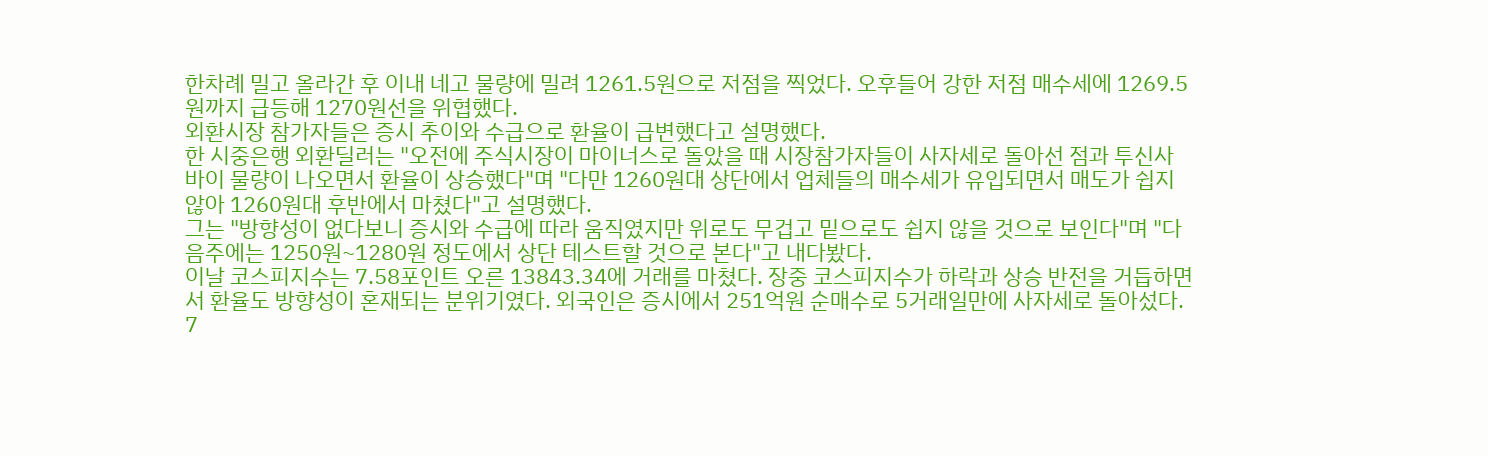한차례 밀고 올라간 후 이내 네고 물량에 밀려 1261.5원으로 저점을 찍었다. 오후들어 강한 저점 매수세에 1269.5원까지 급등해 1270원선을 위협했다.
외환시장 참가자들은 증시 추이와 수급으로 환율이 급변했다고 설명했다.
한 시중은행 외환딜러는 "오전에 주식시장이 마이너스로 돌았을 때 시장참가자들이 사자세로 돌아선 점과 투신사 바이 물량이 나오면서 환율이 상승했다"며 "다만 1260원대 상단에서 업체들의 매수세가 유입되면서 매도가 쉽지 않아 1260원대 후반에서 마쳤다"고 설명했다.
그는 "방향성이 없다보니 증시와 수급에 따라 움직였지만 위로도 무겁고 밑으로도 쉽지 않을 것으로 보인다"며 "다음주에는 1250원~1280원 정도에서 상단 테스트할 것으로 본다"고 내다봤다.
이날 코스피지수는 7.58포인트 오른 13843.34에 거래를 마쳤다. 장중 코스피지수가 하락과 상승 반전을 거듭하면서 환율도 방향성이 혼재되는 분위기였다. 외국인은 증시에서 251억원 순매수로 5거래일만에 사자세로 돌아섰다.
7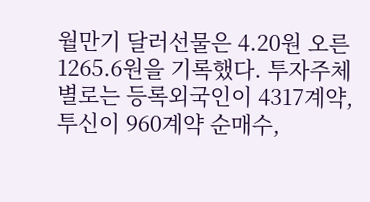월만기 달러선물은 4.20원 오른 1265.6원을 기록했다. 투자주체별로는 등록외국인이 4317계약, 투신이 960계약 순매수,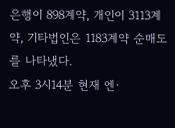은행이 898계약, 개인이 3113계약, 기타법인은 1183계약 순매도를 나타냈다.
오후 3시14분 현재 엔·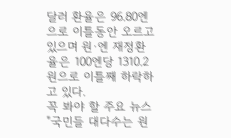달러 환율은 96.80엔으로 이틀동안 오르고 있으며 원·엔 재정환율은 100엔당 1310.2원으로 이틀째 하락하고 있다.
꼭 봐야 할 주요 뉴스
"국민들 대다수는 원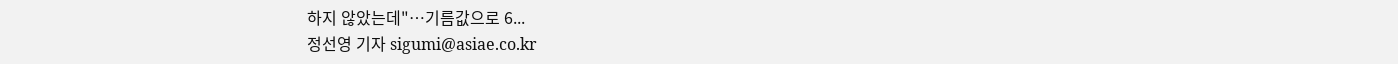하지 않았는데"…기름값으로 6...
정선영 기자 sigumi@asiae.co.kr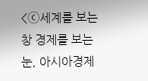<ⓒ세계를 보는 창 경제를 보는 눈, 아시아경제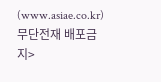(www.asiae.co.kr) 무단전재 배포금지>